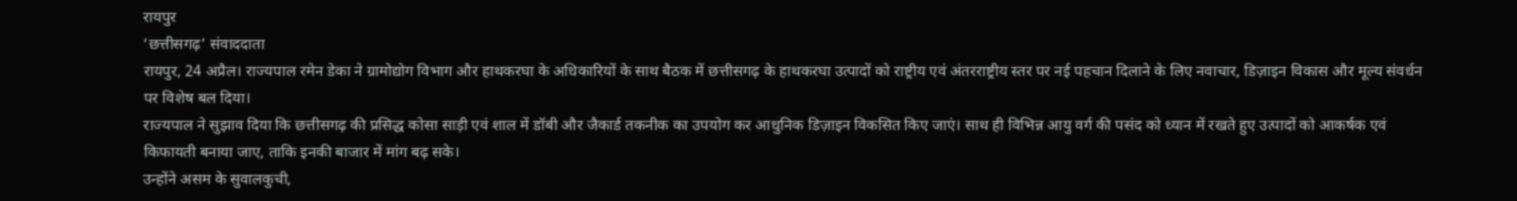रायपुर
‘छत्तीसगढ़’ संवाददाता
रायपुर, 24 अप्रैल। राज्यपाल रमेन डेका ने ग्रामोद्योग विभाग और हाथकरघा के अधिकारियों के साथ बैठक में छत्तीसगढ़ के हाथकरघा उत्पादों को राष्ट्रीय एवं अंतरराष्ट्रीय स्तर पर नई पहचान दिलाने के लिए नवाचार, डिज़ाइन विकास और मूल्य संवर्धन पर विशेष बल दिया।
राज्यपाल ने सुझाव दिया कि छत्तीसगढ़ की प्रसिद्ध कोसा साड़ी एवं शाल में डॉबी और जैकार्ड तकनीक का उपयोग कर आधुनिक डिज़ाइन विकसित किए जाएं। साथ ही विभिन्न आयु वर्ग की पसंद को ध्यान में रखते हुए उत्पादों को आकर्षक एवं किफायती बनाया जाए, ताकि इनकी बाजार में मांग बढ़ सके।
उन्होंने असम के सुवालकुची,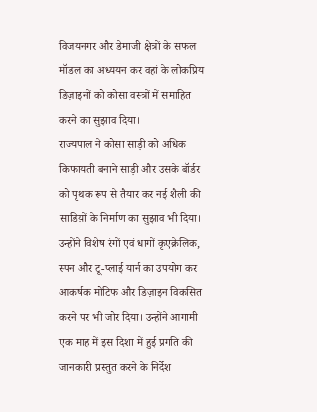विजयनगर और डेमाजी क्षेत्रों के सफल मॉडल का अध्ययन कर वहां के लोकप्रिय डिज़ाइनों को कोसा वस्त्रों में समाहित करने का सुझाव दिया।
राज्यपाल ने कोसा साड़ी को अधिक किफायती बनाने साड़ी और उसके बॉर्डर को पृथक रूप से तैयार कर नई शैली की साडिय़ों के निर्माण का सुझाव भी दिया। उन्होंने विशेष रंगों एवं धागों कृएक्रेलिक, स्पन और टू-प्लाई यार्न का उपयोग कर आकर्षक मोटिफ और डिज़ाइन विकसित करने पर भी जोर दिया। उन्होंने आगामी एक माह में इस दिशा में हुई प्रगति की जानकारी प्रस्तुत करने के निर्देश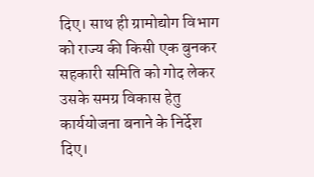दिए। साथ ही ग्रामोद्योग विभाग को राज्य की किसी एक बुनकर सहकारी समिति को गोद लेकर उसके समग्र विकास हेतु कार्ययोजना बनाने के निर्देश दिए।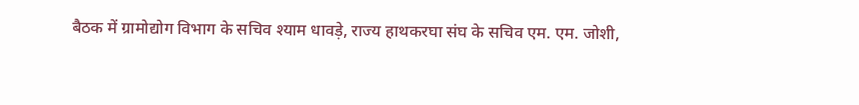बैठक में ग्रामोद्योग विभाग के सचिव श्याम धावड़े, राज्य हाथकरघा संघ के सचिव एम. एम. जोशी,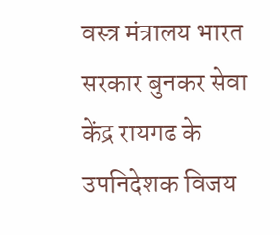वस्त्र मंत्रालय भारत सरकार बुनकर सेवा केंद्र रायगढ के उपनिदेशक विजय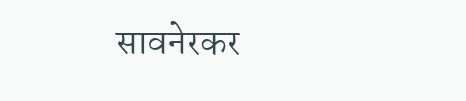सावनेरकर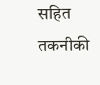सहित तकनीकी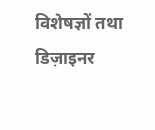विशेषज्ञों तथा डिज़ाइनर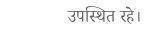उपस्थित रहे।